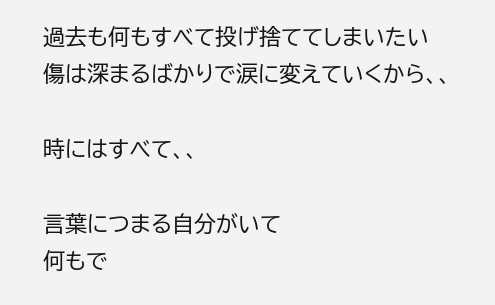過去も何もすべて投げ捨ててしまいたい
傷は深まるばかりで涙に変えていくから、、

時にはすべて、、

言葉につまる自分がいて
何もで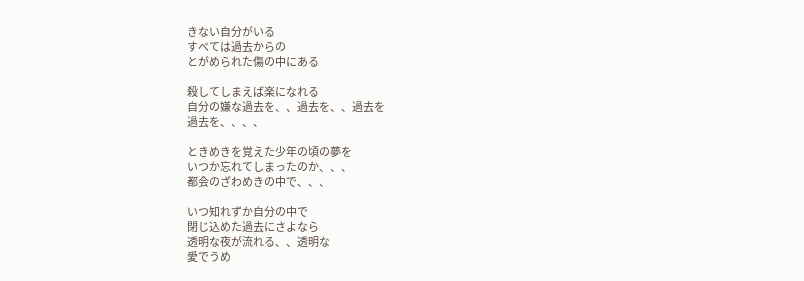きない自分がいる
すべては過去からの
とがめられた傷の中にある

殺してしまえば楽になれる
自分の嫌な過去を、、過去を、、過去を
過去を、、、、

ときめきを覚えた少年の頃の夢を
いつか忘れてしまったのか、、、
都会のざわめきの中で、、、

いつ知れずか自分の中で
閉じ込めた過去にさよなら
透明な夜が流れる、、透明な
愛でうめ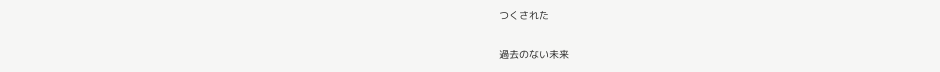つくされた

過去のない未来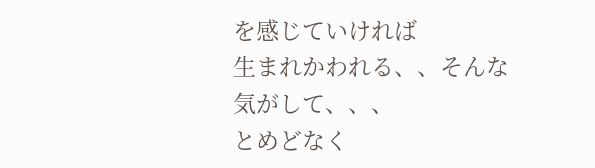を感じていければ
生まれかわれる、、そんな
気がして、、、
とめどなく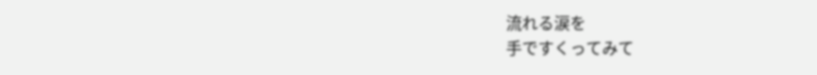流れる涙を
手ですくってみて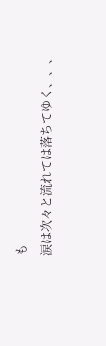も
涙は次々と流れては落ちてゆく、、、